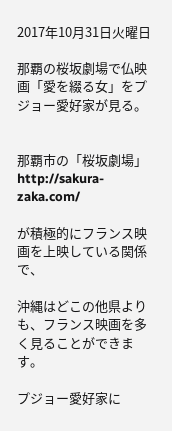2017年10月31日火曜日

那覇の桜坂劇場で仏映画「愛を綴る女」をプジョー愛好家が見る。


那覇市の「桜坂劇場」http://sakura-zaka.com/

が積極的にフランス映画を上映している関係で、

沖縄はどこの他県よりも、フランス映画を多く見ることができます。

プジョー愛好家に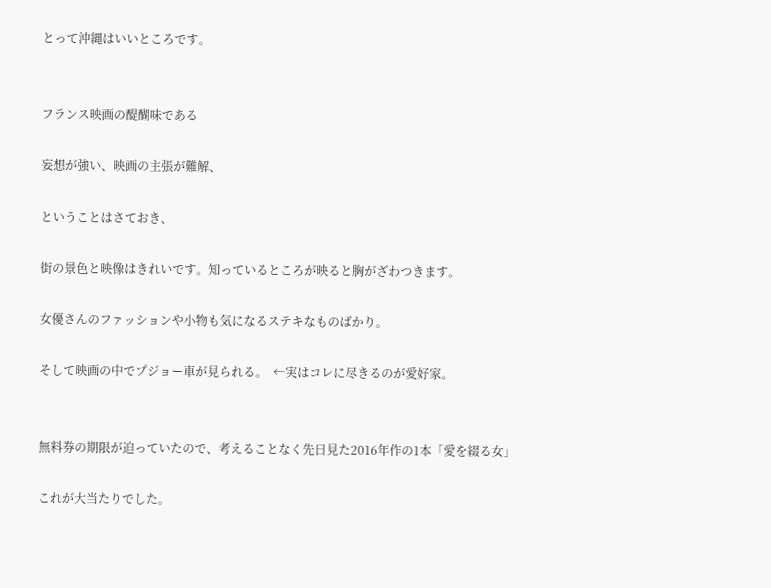とって沖縄はいいところです。


フランス映画の醍醐味である

妄想が強い、映画の主張が難解、

ということはさておき、

街の景色と映像はきれいです。知っているところが映ると胸がざわつきます。

女優さんのファッションや小物も気になるステキなものばかり。

そして映画の中でプジョー車が見られる。  ←実はコレに尽きるのが愛好家。


無料券の期限が迫っていたので、考えることなく先日見た2016年作の1本「愛を綴る女」

これが大当たりでした。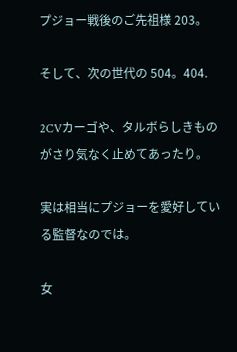プジョー戦後のご先祖様 203。

そして、次の世代の 504。404.

2CVカーゴや、タルボらしきものがさり気なく止めてあったり。

実は相当にプジョーを愛好している監督なのでは。

女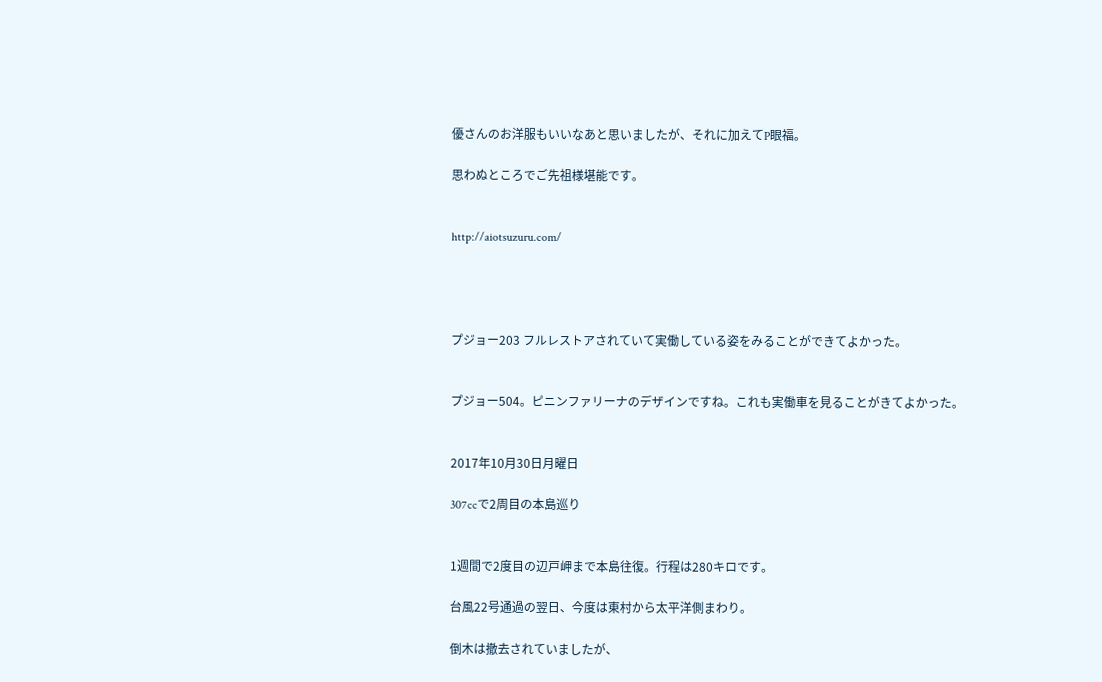優さんのお洋服もいいなあと思いましたが、それに加えてP眼福。

思わぬところでご先祖様堪能です。


http://aiotsuzuru.com/




プジョー203 フルレストアされていて実働している姿をみることができてよかった。


プジョー504。ピニンファリーナのデザインですね。これも実働車を見ることがきてよかった。


2017年10月30日月曜日

307ccで2周目の本島巡り


1週間で2度目の辺戸岬まで本島往復。行程は280キロです。

台風22号通過の翌日、今度は東村から太平洋側まわり。

倒木は撤去されていましたが、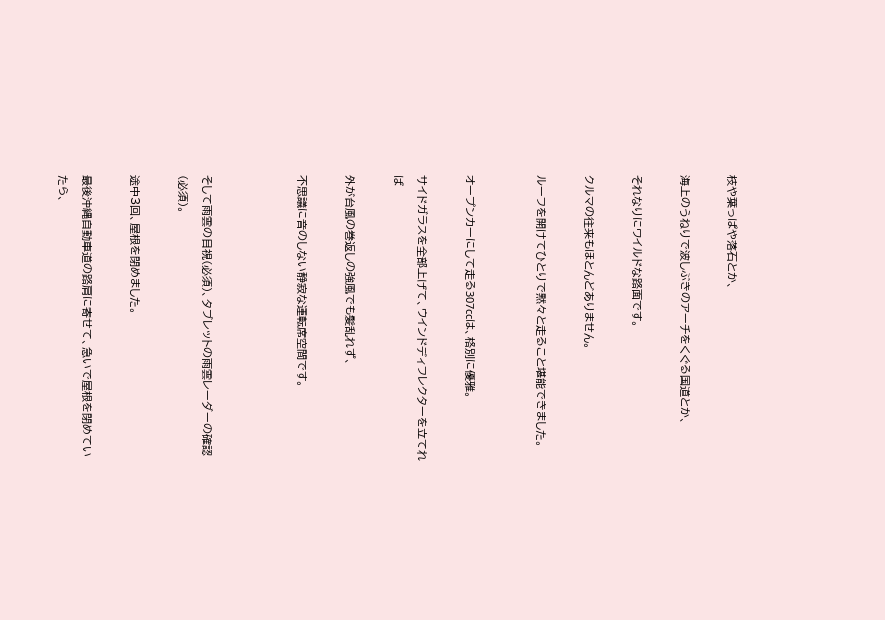枝や葉っぱや落石とか、

海上のうねりで波しぶきのアーチをくぐる国道とか、

それなりにワイルドな路面です。

クルマの往来もほとんどありません。

ルーフを開けてひとりで黙々と走ること堪能できました。


オープンカーにして走る307ccは、格別に優雅。

サイドガラスを全部上げて、ウインドディフレクターを立てれば

外が台風の巻返しの強風でも髪乱れず、

不思議に音のしない静寂な運転席空間です。



そして雨雲の目視(必須)、タブレットの雨雲レーダーの確認(必須)。

途中3回、屋根を閉めました。

最後沖縄自動車道の路肩に寄せて、急いで屋根を閉めていたら、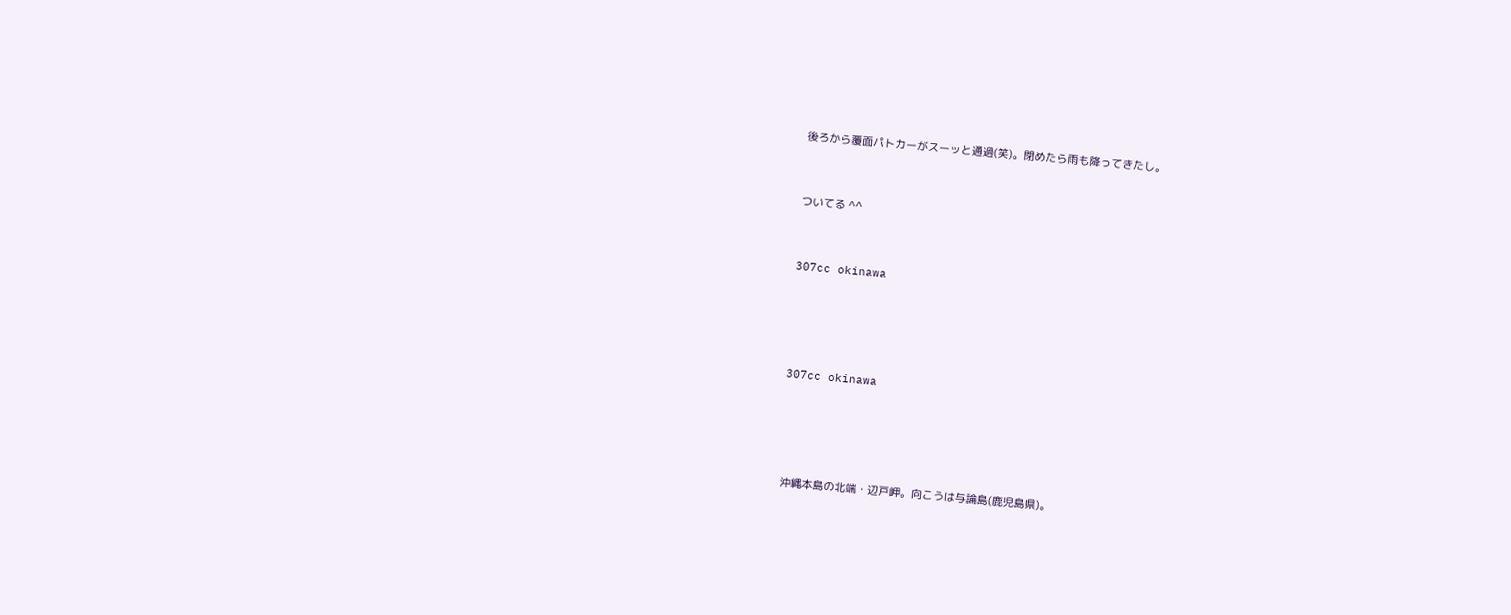後ろから覆面パトカーがスーッと通過(笑)。閉めたら雨も降ってきたし。


ついてる ^^


307cc okinawa




307cc okinawa




 沖縄本島の北端・辺戸岬。向こうは与論島(鹿児島県)。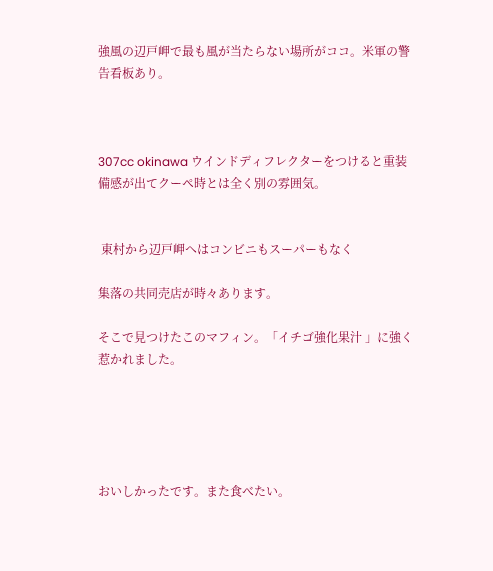強風の辺戸岬で最も風が当たらない場所がココ。米軍の警告看板あり。



307cc okinawa ウインドディフレクターをつけると重装備感が出てクーペ時とは全く別の雰囲気。


 東村から辺戸岬へはコンビニもスーパーもなく

集落の共同売店が時々あります。

そこで見つけたこのマフィン。「イチゴ強化果汁 」に強く惹かれました。





おいしかったです。また食べたい。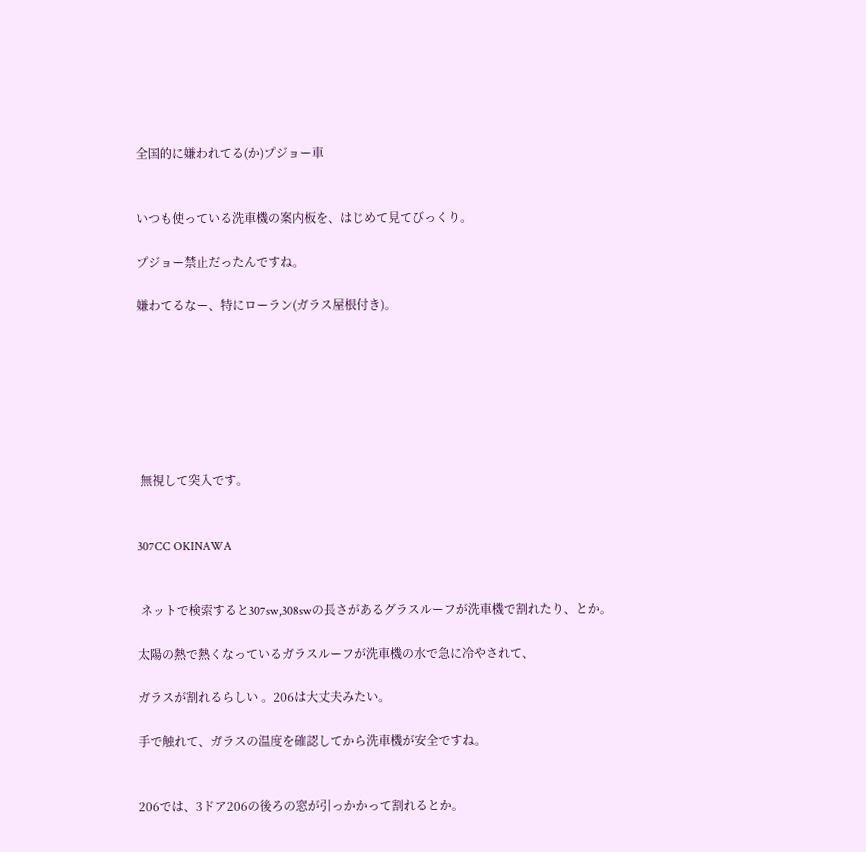全国的に嫌われてる(か)プジョー車


いつも使っている洗車機の案内板を、はじめて見てびっくり。

プジョー禁止だったんですね。

嫌わてるなー、特にローラン(ガラス屋根付き)。







 無視して突入です。


307CC OKINAWA


 ネットで検索すると307sw,308swの長さがあるグラスルーフが洗車機で割れたり、とか。

太陽の熱で熱くなっているガラスルーフが洗車機の水で急に冷やされて、

ガラスが割れるらしい 。206は大丈夫みたい。

手で触れて、ガラスの温度を確認してから洗車機が安全ですね。


206では、3ドア206の後ろの窓が引っかかって割れるとか。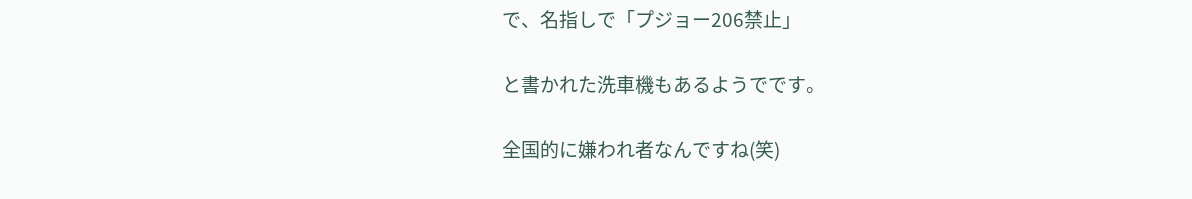で、名指しで「プジョー206禁止」

と書かれた洗車機もあるようでです。

全国的に嫌われ者なんですね(笑)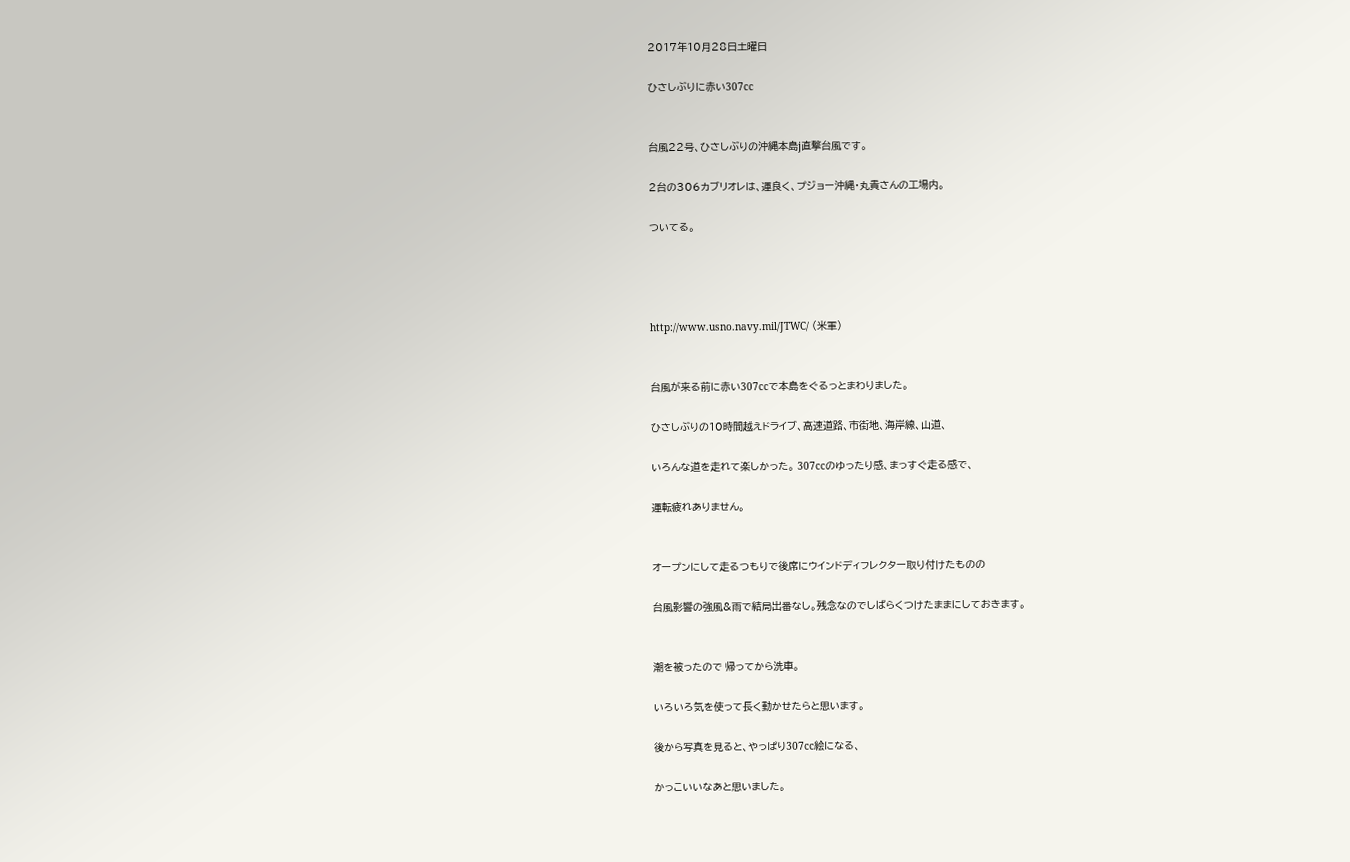2017年10月28日土曜日

ひさしぶりに赤い307cc


台風22号、ひさしぶりの沖縄本島j直撃台風です。

2台の306カブリオレは、運良く、プジョー沖縄・丸貴さんの工場内。

ついてる。




http://www.usno.navy.mil/JTWC/ (米軍)


台風が来る前に赤い307ccで本島をぐるっとまわりました。

ひさしぶりの10時間越えドライブ、高速道路、市街地、海岸線、山道、

いろんな道を走れて楽しかった。 307ccのゆったり感、まっすぐ走る感で、

運転疲れありません。


オープンにして走るつもりで後席にウインドディフレクター取り付けたものの

台風影響の強風&雨で結局出番なし。残念なのでしばらくつけたままにしておきます。


潮を被ったので 帰ってから洗車。

いろいろ気を使って長く動かせたらと思います。

後から写真を見ると、やっぱり307cc絵になる、

かっこいいなあと思いました。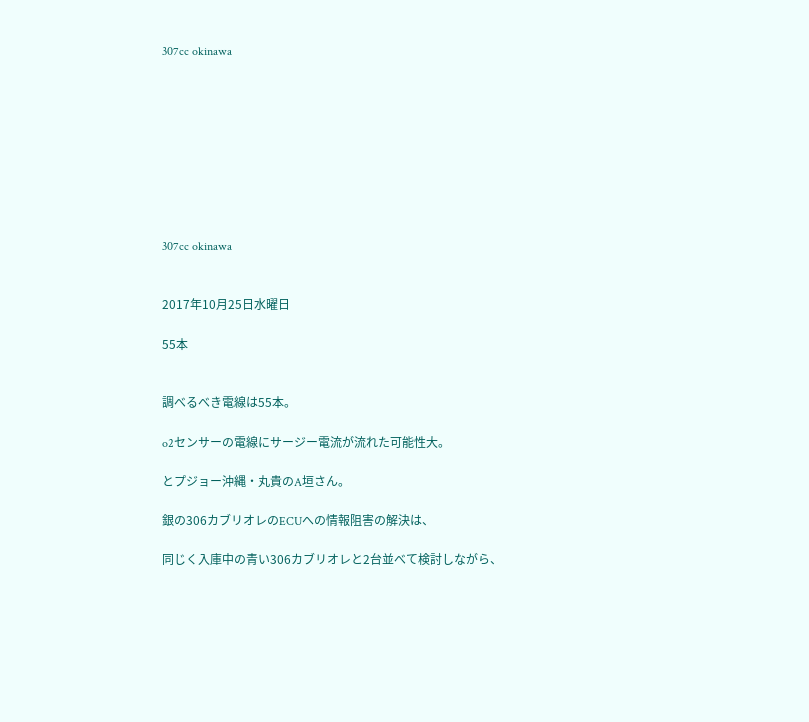307cc okinawa









307cc okinawa


2017年10月25日水曜日

55本


調べるべき電線は55本。

o2センサーの電線にサージー電流が流れた可能性大。

とプジョー沖縄・丸貴のA垣さん。

銀の306カブリオレのECUへの情報阻害の解決は、

同じく入庫中の青い306カブリオレと2台並べて検討しながら、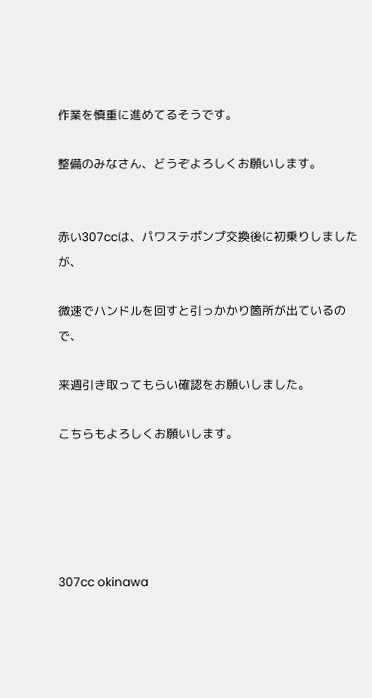作業を慎重に進めてるそうです。

整備のみなさん、どうぞよろしくお願いします。


赤い307ccは、パワステポンプ交換後に初乗りしましたが、

微速でハンドルを回すと引っかかり箇所が出ているので、

来週引き取ってもらい確認をお願いしました。

こちらもよろしくお願いします。





307cc okinawa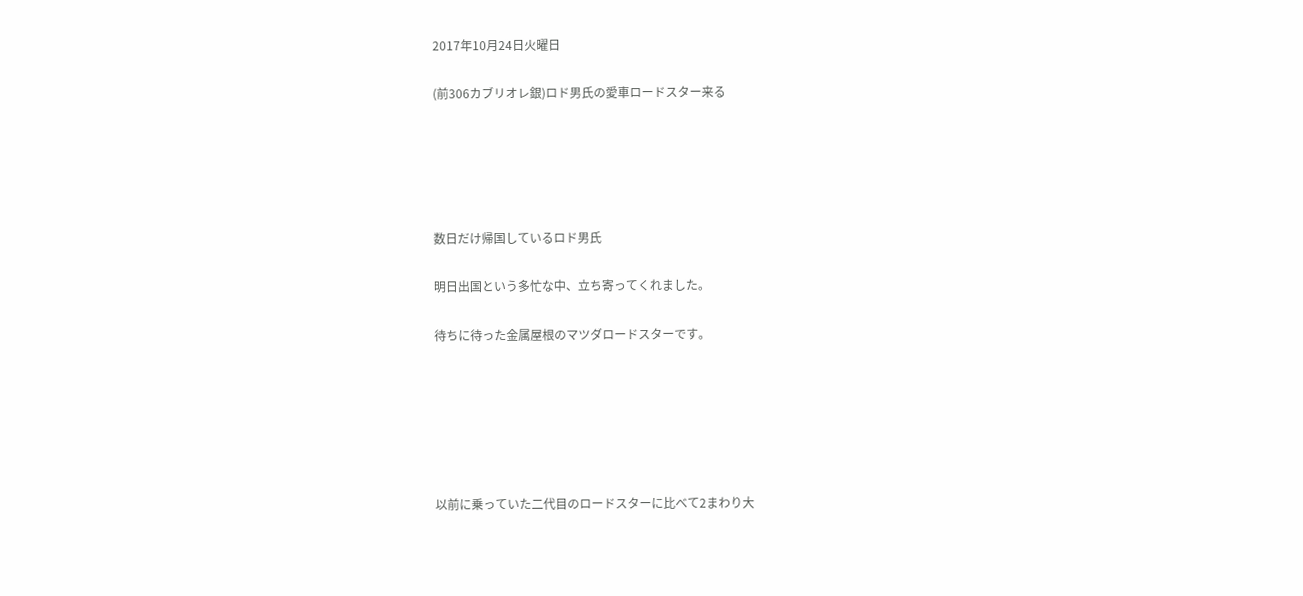2017年10月24日火曜日

(前306カブリオレ銀)ロド男氏の愛車ロードスター来る





数日だけ帰国しているロド男氏

明日出国という多忙な中、立ち寄ってくれました。

待ちに待った金属屋根のマツダロードスターです。






以前に乗っていた二代目のロードスターに比べて2まわり大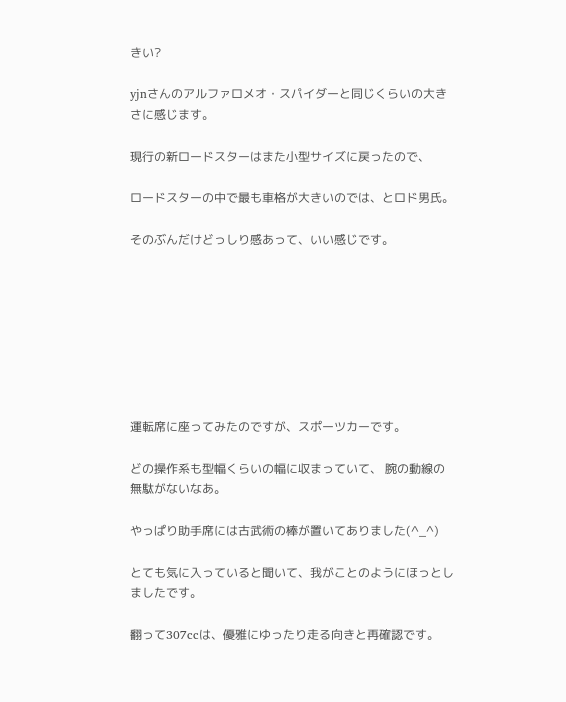きい?

yjnさんのアルファロメオ・スパイダーと同じくらいの大きさに感じます。

現行の新ロードスターはまた小型サイズに戻ったので、

ロードスターの中で最も車格が大きいのでは、とロド男氏。

そのぶんだけどっしり感あって、いい感じです。








運転席に座ってみたのですが、スポーツカーです。

どの操作系も型幅くらいの幅に収まっていて、 腕の動線の無駄がないなあ。

やっぱり助手席には古武術の棒が置いてありました(^_^)

とても気に入っていると聞いて、我がことのようにほっとしましたです。

翻って307ccは、優雅にゆったり走る向きと再確認です。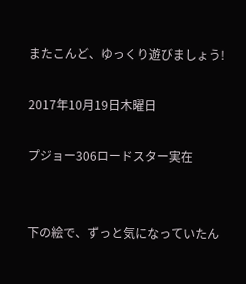またこんど、ゆっくり遊びましょう!

2017年10月19日木曜日

プジョー306ロードスター実在


下の絵で、ずっと気になっていたん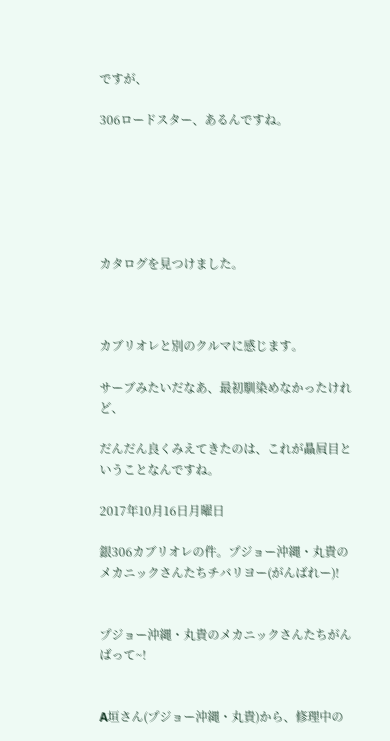ですが、

306ロードスター、あるんですね。






カタログを見つけました。



カブリオレと別のクルマに感じます。

サーブみたいだなあ、最初馴染めなかったけれど、

だんだん良くみえてきたのは、これが贔屓目ということなんですね。

2017年10月16日月曜日

銀306カブリオレの件。プジョー沖縄・丸貴のメカニックさんたちチバリヨー(がんばれー)!


プジョー沖縄・丸貴のメカニックさんたちがんばって~!


A垣さん(プジョー沖縄・丸貴)から、修理中の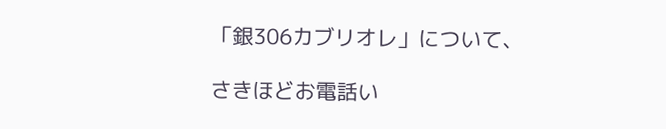「銀306カブリオレ」について、

さきほどお電話い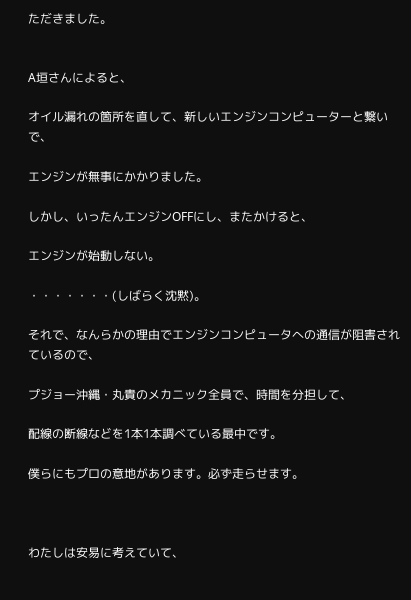ただきました。


A垣さんによると、

オイル漏れの箇所を直して、新しいエンジンコンピューターと繋いで、

エンジンが無事にかかりました。

しかし、いったんエンジンOFFにし、またかけると、

エンジンが始動しない。

・・・・・・・(しばらく沈黙)。

それで、なんらかの理由でエンジンコンピュータへの通信が阻害されているので、

プジョー沖縄・丸貴のメカニック全員で、時間を分担して、

配線の断線などを1本1本調べている最中です。

僕らにもプロの意地があります。必ず走らせます。



わたしは安易に考えていて、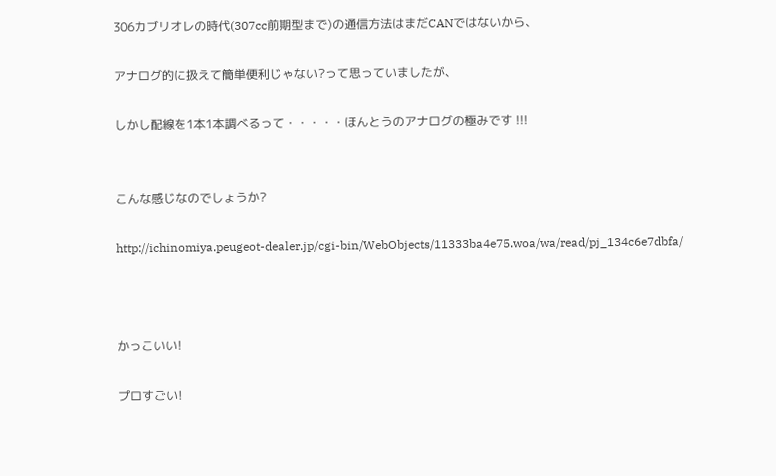306カブリオレの時代(307cc前期型まで)の通信方法はまだCANではないから、

アナログ的に扱えて簡単便利じゃない?って思っていましたが、

しかし配線を1本1本調べるって・・・・・ほんとうのアナログの極みです !!!


こんな感じなのでしょうか?

http://ichinomiya.peugeot-dealer.jp/cgi-bin/WebObjects/11333ba4e75.woa/wa/read/pj_134c6e7dbfa/



かっこいい!

プロすごい!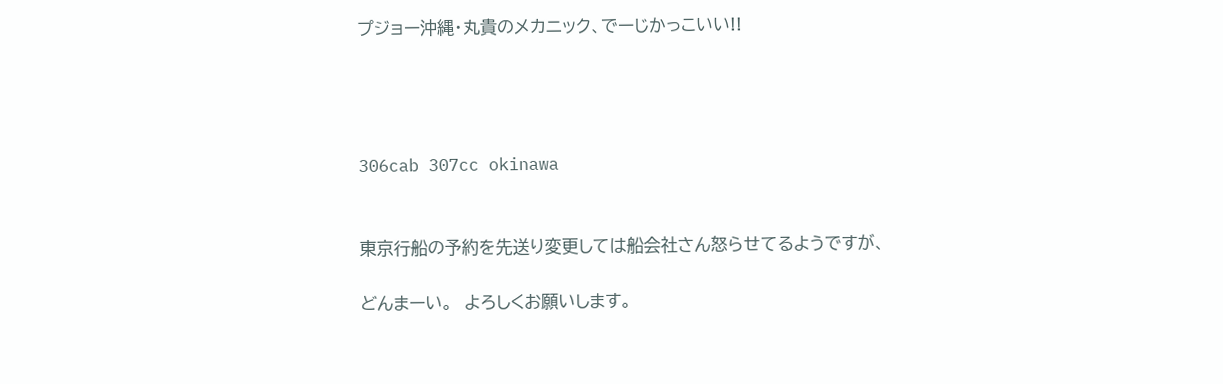プジョー沖縄・丸貴のメカニック、でーじかっこいい!!




306cab 307cc okinawa


東京行船の予約を先送り変更しては船会社さん怒らせてるようですが、

どんまーい。  よろしくお願いします。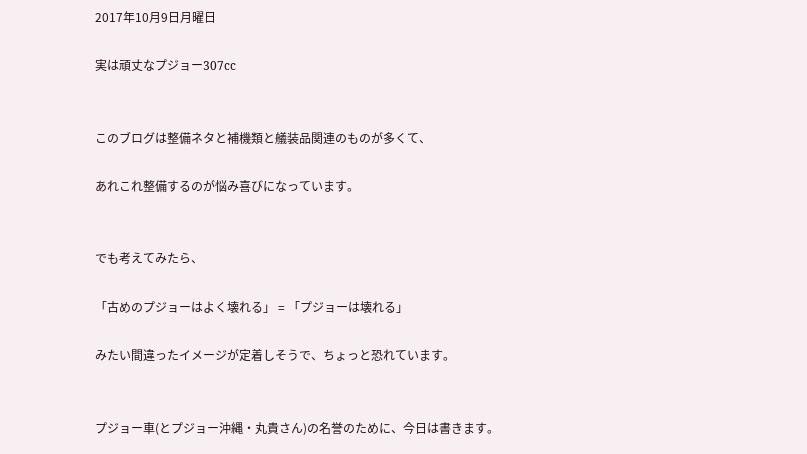2017年10月9日月曜日

実は頑丈なプジョー307cc


このブログは整備ネタと補機類と艤装品関連のものが多くて、

あれこれ整備するのが悩み喜びになっています。


でも考えてみたら、

「古めのプジョーはよく壊れる」 = 「プジョーは壊れる」

みたい間違ったイメージが定着しそうで、ちょっと恐れています。


プジョー車(とプジョー沖縄・丸貴さん)の名誉のために、今日は書きます。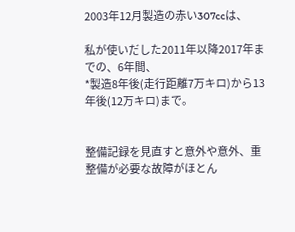2003年12月製造の赤い307ccは、

私が使いだした2011年以降2017年までの、6年間、
*製造8年後(走行距離7万キロ)から13年後(12万キロ)まで。


整備記録を見直すと意外や意外、重整備が必要な故障がほとん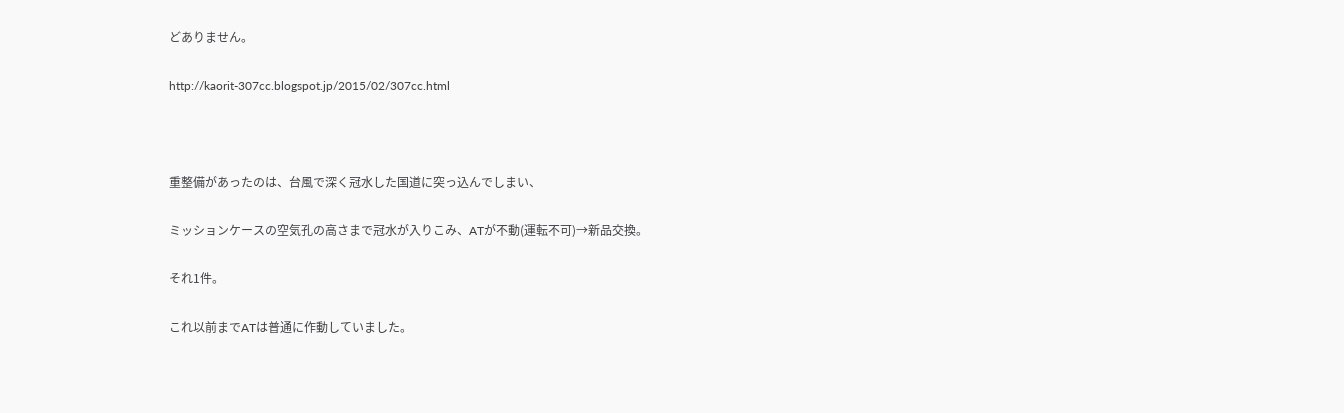どありません。

http://kaorit-307cc.blogspot.jp/2015/02/307cc.html



重整備があったのは、台風で深く冠水した国道に突っ込んでしまい、

ミッションケースの空気孔の高さまで冠水が入りこみ、ATが不動(運転不可)→新品交換。

それ1件。

これ以前までATは普通に作動していました。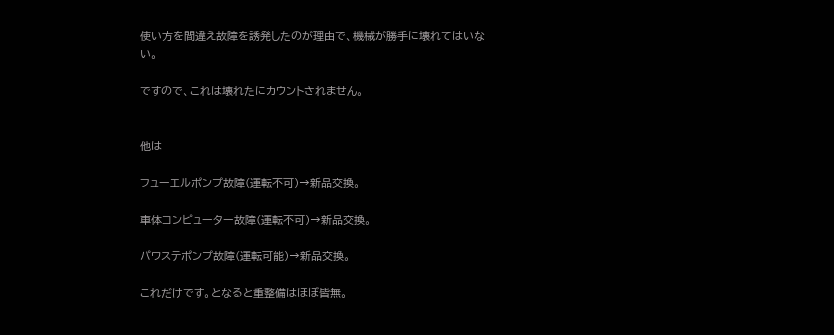使い方を間違え故障を誘発したのが理由で、機械が勝手に壊れてはいない。

ですので、これは壊れたにカウントされません。


他は

フューエルポンプ故障(運転不可)→新品交換。

車体コンピューター故障(運転不可)→新品交換。

パワステポンプ故障(運転可能)→新品交換。

これだけです。となると重整備はほぼ皆無。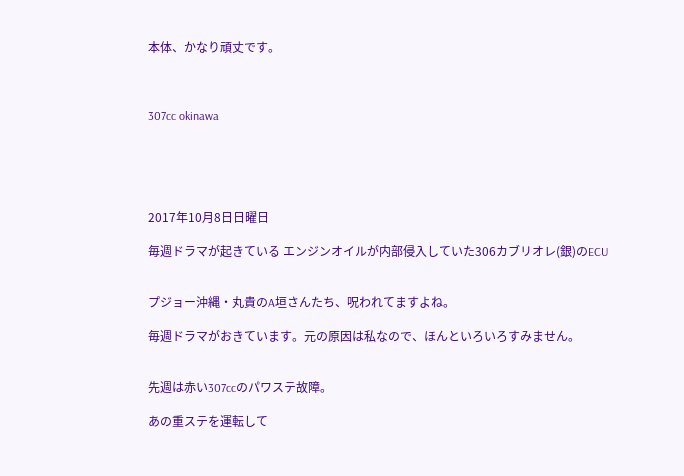本体、かなり頑丈です。



307cc okinawa





2017年10月8日日曜日

毎週ドラマが起きている エンジンオイルが内部侵入していた306カブリオレ(銀)のECU


プジョー沖縄・丸貴のA垣さんたち、呪われてますよね。

毎週ドラマがおきています。元の原因は私なので、ほんといろいろすみません。


先週は赤い307ccのパワステ故障。

あの重ステを運転して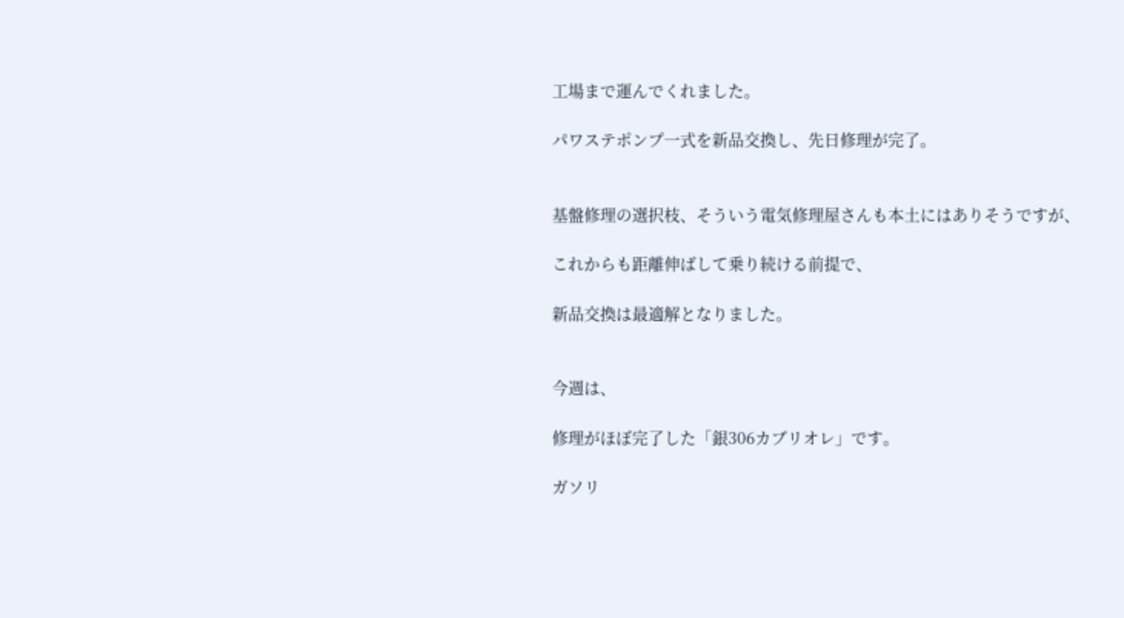工場まで運んでくれました。

パワステポンプ一式を新品交換し、先日修理が完了。


基盤修理の選択枝、そういう電気修理屋さんも本土にはありそうですが、

これからも距離伸ばして乗り続ける前提で、

新品交換は最適解となりました。


今週は、

修理がほぼ完了した「銀306カブリオレ」です。

ガソリ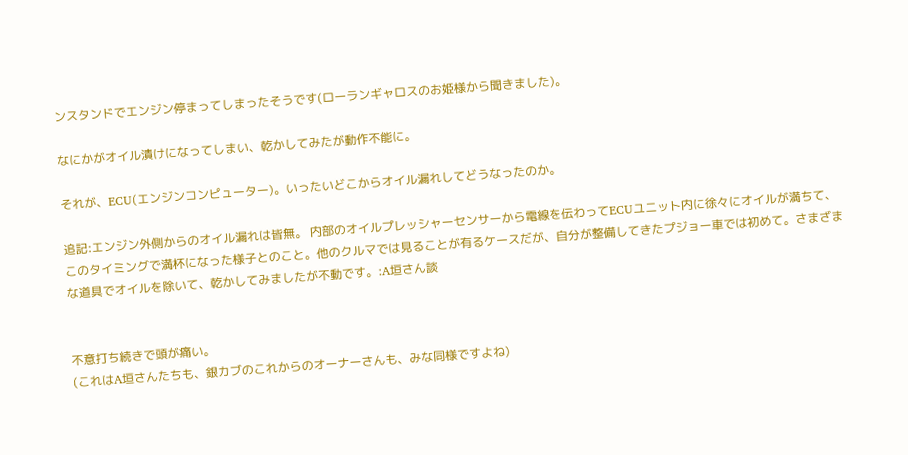ンスタンドでエンジン停まってしまったそうです(ローランギャロスのお姫様から聞きました)。

なにかがオイル漬けになってしまい、乾かしてみたが動作不能に。

それが、ECU(エンジンコンピューター)。いったいどこからオイル漏れしてどうなったのか。

追記:エンジン外側からのオイル漏れは皆無。 内部のオイルプレッシャーセンサーから電線を伝わってECUユニット内に徐々にオイルが満ちて、このタイミングで満杯になった様子とのこと。他のクルマでは見ることが有るケースだが、自分が整備してきたプジョー車では初めて。さまざまな道具でオイルを除いて、乾かしてみましたが不動です。:A垣さん談


不意打ち続きで頭が痛い。
(これはA垣さんたちも、銀カブのこれからのオーナーさんも、みな同様ですよね)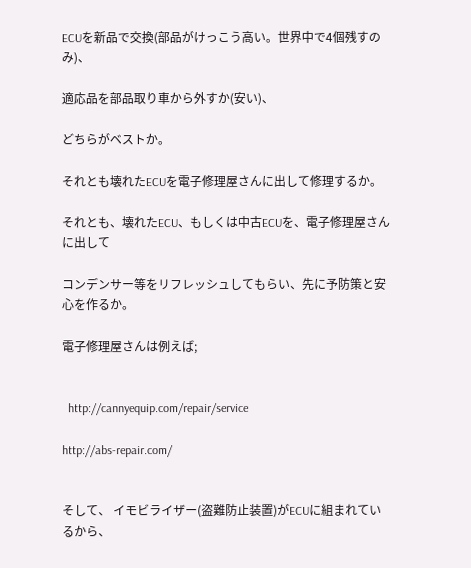ECUを新品で交換(部品がけっこう高い。世界中で4個残すのみ)、

適応品を部品取り車から外すか(安い)、

どちらがベストか。

それとも壊れたECUを電子修理屋さんに出して修理するか。

それとも、壊れたECU、もしくは中古ECUを、電子修理屋さんに出して

コンデンサー等をリフレッシュしてもらい、先に予防策と安心を作るか。

電子修理屋さんは例えば;


  http://cannyequip.com/repair/service

http://abs-repair.com/


そして、 イモビライザー(盗難防止装置)がECUに組まれているから、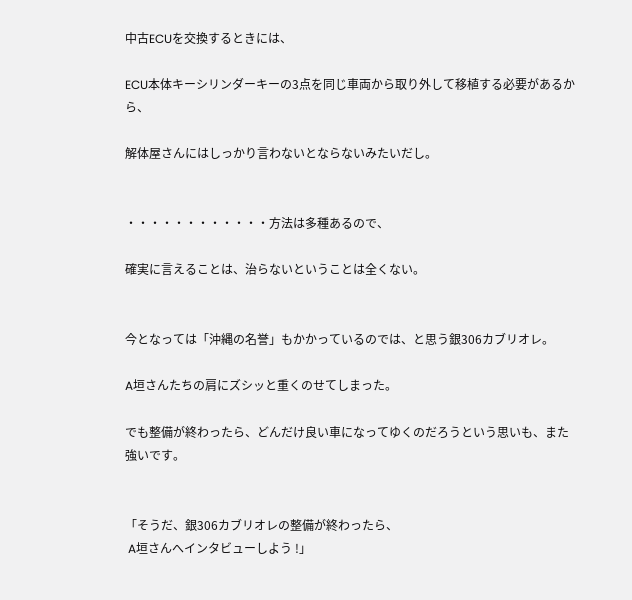中古ECUを交換するときには、

ECU本体キーシリンダーキーの3点を同じ車両から取り外して移植する必要があるから、

解体屋さんにはしっかり言わないとならないみたいだし。


・・・・・・・・・・・・方法は多種あるので、

確実に言えることは、治らないということは全くない。


今となっては「沖縄の名誉」もかかっているのでは、と思う銀306カブリオレ。

A垣さんたちの肩にズシッと重くのせてしまった。

でも整備が終わったら、どんだけ良い車になってゆくのだろうという思いも、また強いです。


「そうだ、銀306カブリオレの整備が終わったら、
 A垣さんへインタビューしよう !」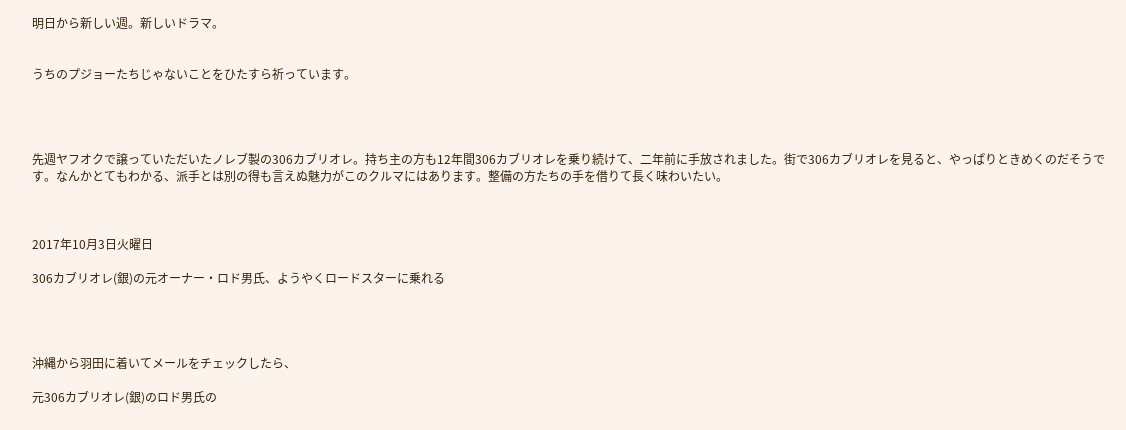明日から新しい週。新しいドラマ。


うちのプジョーたちじゃないことをひたすら祈っています。




先週ヤフオクで譲っていただいたノレブ製の306カブリオレ。持ち主の方も12年間306カブリオレを乗り続けて、二年前に手放されました。街で306カブリオレを見ると、やっぱりときめくのだそうです。なんかとてもわかる、派手とは別の得も言えぬ魅力がこのクルマにはあります。整備の方たちの手を借りて長く味わいたい。



2017年10月3日火曜日

306カブリオレ(銀)の元オーナー・ロド男氏、ようやくロードスターに乗れる




沖縄から羽田に着いてメールをチェックしたら、

元306カブリオレ(銀)のロド男氏の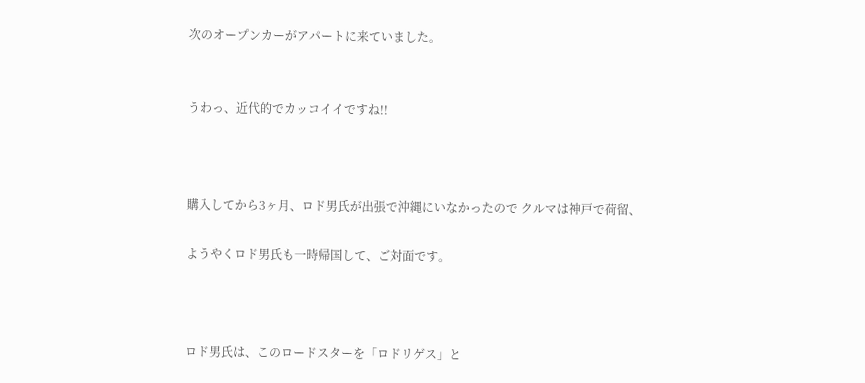次のオープンカーがアパートに来ていました。


うわっ、近代的でカッコイイですね!!



購入してから3ヶ月、ロド男氏が出張で沖縄にいなかったので クルマは神戸で荷留、

ようやくロド男氏も一時帰国して、ご対面です。



ロド男氏は、このロードスターを「ロドリゲス」と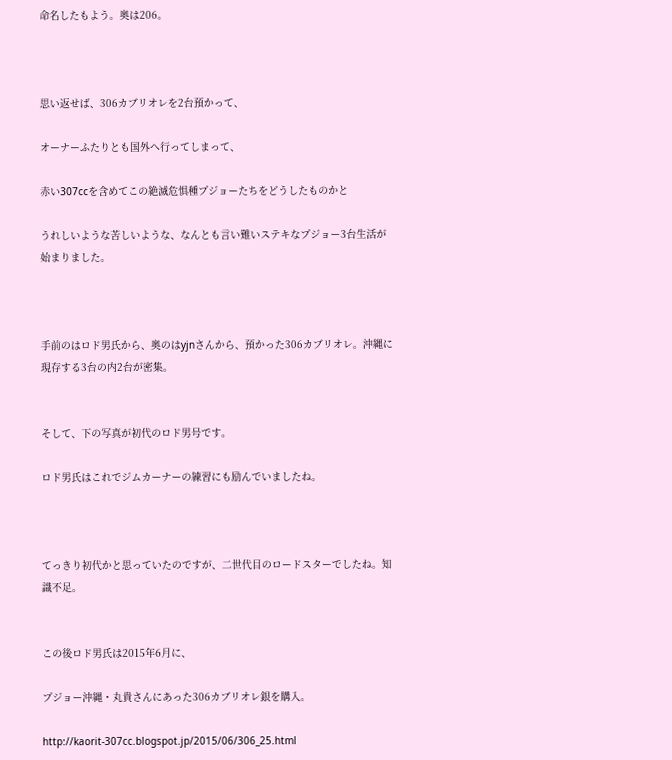命名したもよう。奥は206。



思い返せば、306カブリオレを2台預かって、

オーナーふたりとも国外へ行ってしまって、

赤い307ccを含めてこの絶滅危惧種プジョーたちをどうしたものかと

うれしいような苦しいような、なんとも言い難いステキなプジョー3台生活が始まりました。



手前のはロド男氏から、奥のはyjnさんから、預かった306カブリオレ。沖縄に現存する3台の内2台が密集。


そして、下の写真が初代のロド男号です。

ロド男氏はこれでジムカーナーの練習にも励んでいましたね。



てっきり初代かと思っていたのですが、二世代目のロードスターでしたね。知識不足。


この後ロド男氏は2015年6月に、

プジョー沖縄・丸貴さんにあった306カブリオレ銀を購入。

http://kaorit-307cc.blogspot.jp/2015/06/306_25.html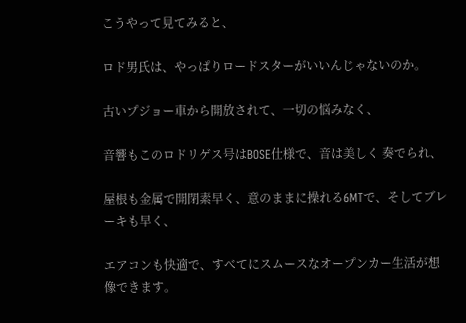こうやって見てみると、

ロド男氏は、やっぱりロードスターがいいんじゃないのか。

古いプジョー車から開放されて、一切の悩みなく、

音響もこのロドリゲス号はBOSE仕様で、音は美しく 奏でられ、

屋根も金属で開閉素早く、意のままに操れる6MTで、そしてブレーキも早く、

エアコンも快適で、すべてにスムースなオープンカー生活が想像できます。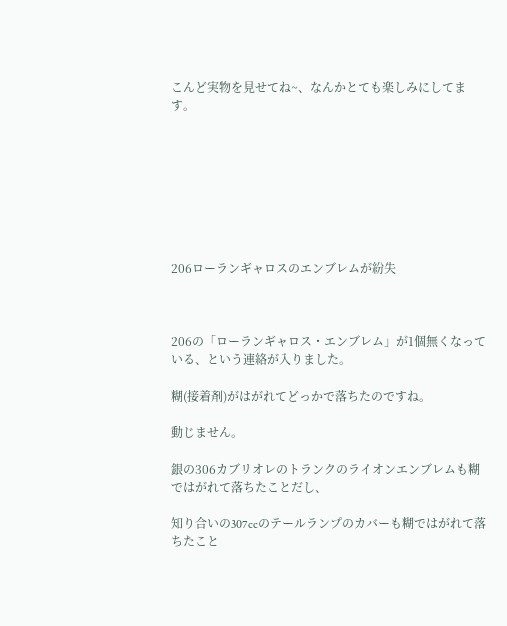こんど実物を見せてね~、なんかとても楽しみにしてます。








206ローランギャロスのエンブレムが紛失



206の「ローランギャロス・エンブレム」が1個無くなっている、という連絡が入りました。

糊(接着剤)がはがれてどっかで落ちたのですね。

動じません。

銀の306カブリオレのトランクのライオンエンブレムも糊ではがれて落ちたことだし、

知り合いの307ccのテールランプのカバーも糊ではがれて落ちたこと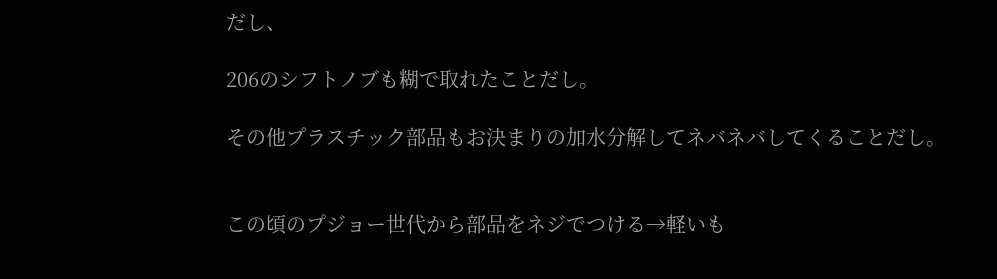だし、

206のシフトノブも糊で取れたことだし。

その他プラスチック部品もお決まりの加水分解してネバネバしてくることだし。


この頃のプジョー世代から部品をネジでつける→軽いも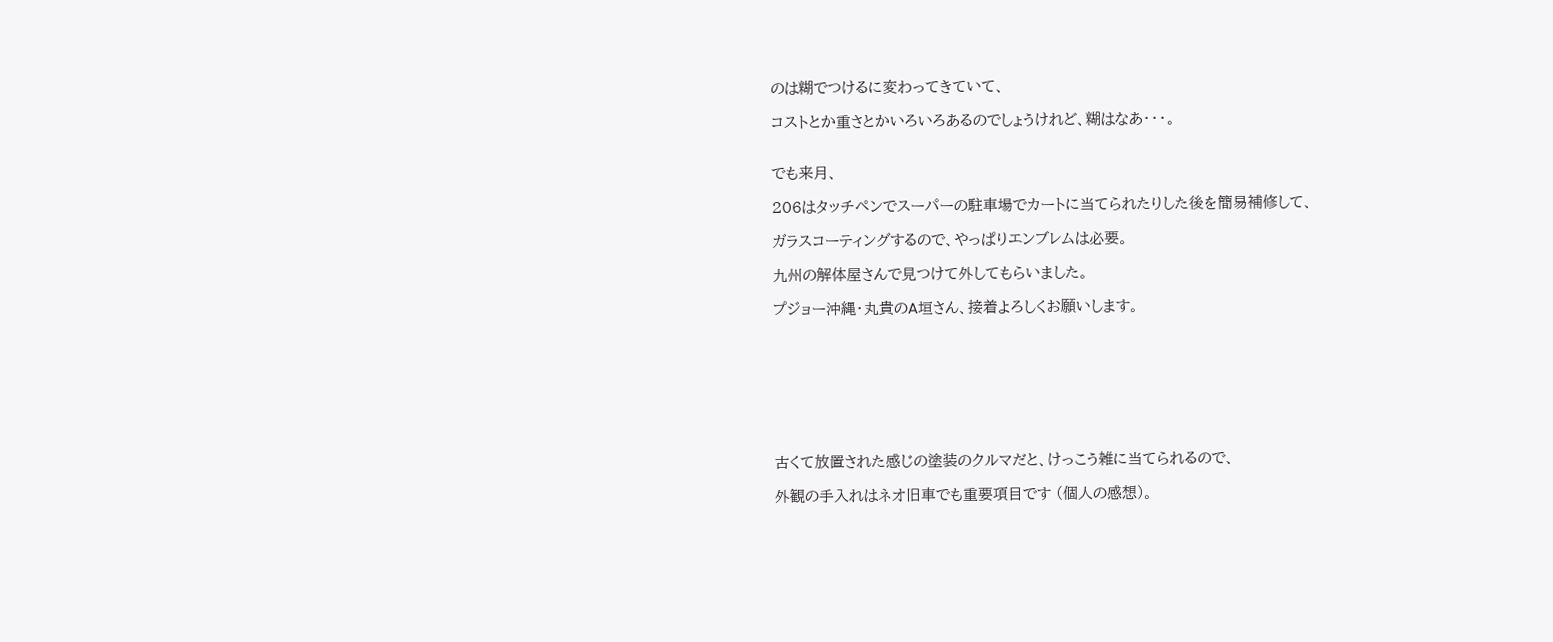のは糊でつけるに変わってきていて、

コストとか重さとかいろいろあるのでしょうけれど、糊はなあ・・・。


でも来月、

206はタッチペンでスーパーの駐車場でカートに当てられたりした後を簡易補修して、

ガラスコーティングするので、やっぱりエンブレムは必要。

九州の解体屋さんで見つけて外してもらいました。

プジョー沖縄・丸貴のA垣さん、接着よろしくお願いします。








古くて放置された感じの塗装のクルマだと、けっこう雑に当てられるので、

外観の手入れはネオ旧車でも重要項目です (個人の感想)。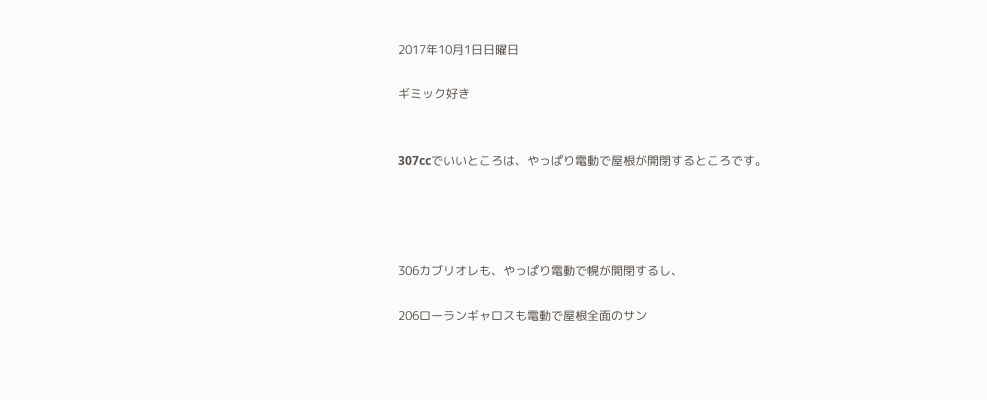2017年10月1日日曜日

ギミック好き


307ccでいいところは、やっぱり電動で屋根が開閉するところです。




306カブリオレも、やっぱり電動で幌が開閉するし、

206ローランギャロスも電動で屋根全面のサン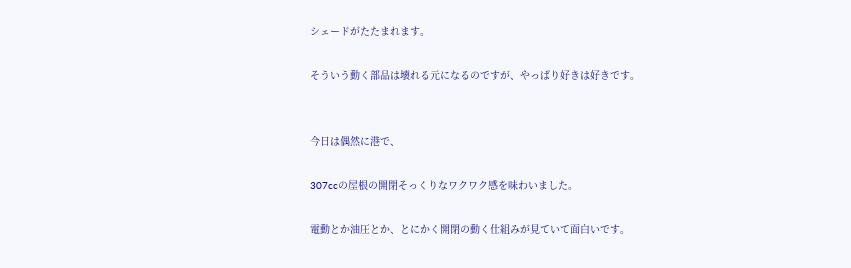シェードがたたまれます。

そういう動く部品は壊れる元になるのですが、やっぱり好きは好きです。


今日は偶然に港で、

307ccの屋根の開閉そっくりなワクワク感を味わいました。

電動とか油圧とか、とにかく開閉の動く仕組みが見ていて面白いです。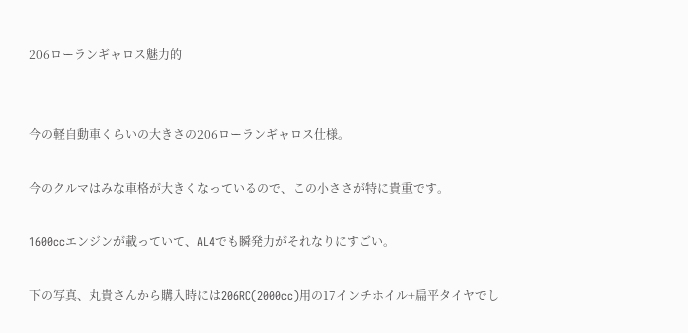206ローランギャロス魅力的


今の軽自動車くらいの大きさの206ローランギャロス仕様。

今のクルマはみな車格が大きくなっているので、この小ささが特に貴重です。

1600ccエンジンが載っていて、AL4でも瞬発力がそれなりにすごい。

下の写真、丸貴さんから購入時には206RC(2000cc)用の17インチホイル+扁平タイヤでし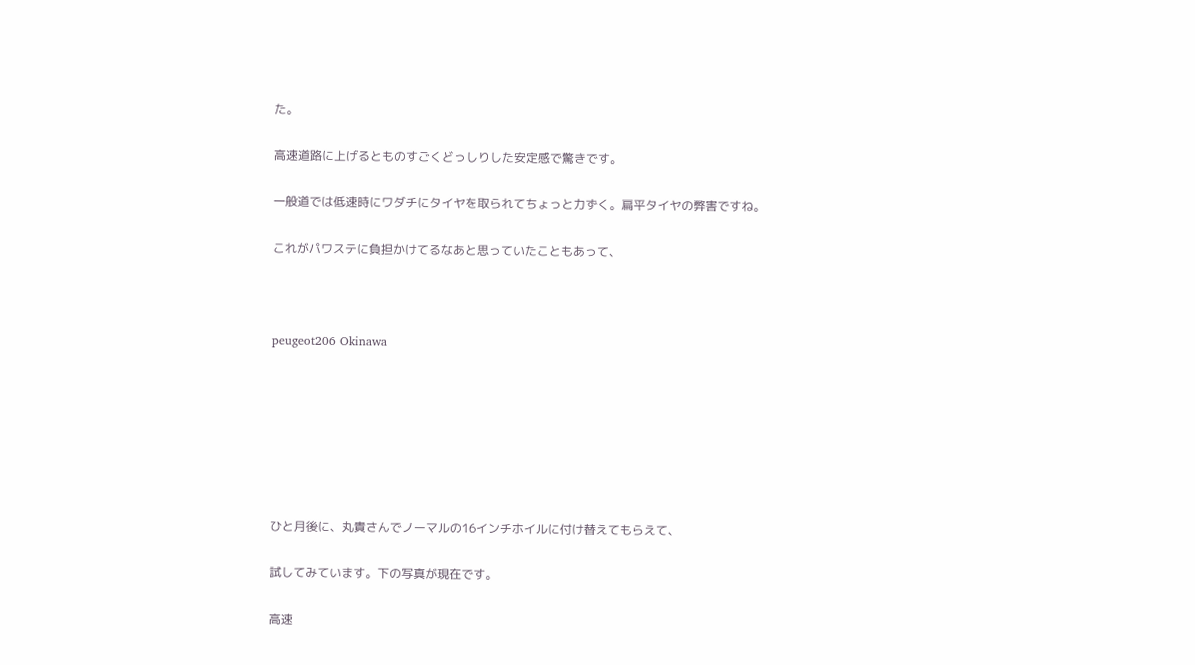た。

高速道路に上げるとものすごくどっしりした安定感で驚きです。

一般道では低速時にワダチにタイヤを取られてちょっと力ずく。扁平タイヤの弊害ですね。

これがパワステに負担かけてるなあと思っていたこともあって、



peugeot206 Okinawa







ひと月後に、丸貴さんでノーマルの16インチホイルに付け替えてもらえて、

試してみています。下の写真が現在です。

高速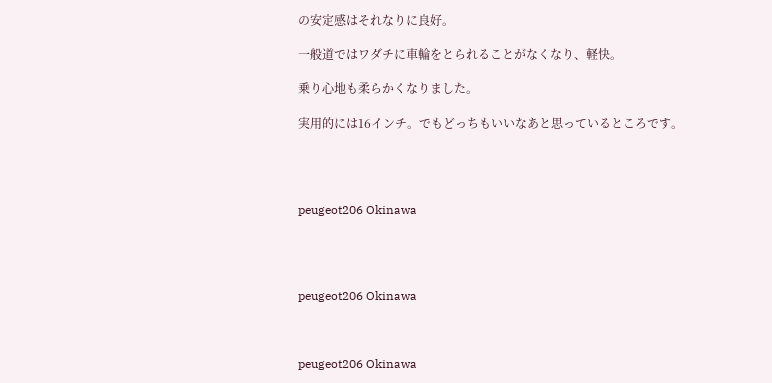の安定感はそれなりに良好。

一般道ではワダチに車輪をとられることがなくなり、軽快。

乗り心地も柔らかくなりました。

実用的には16インチ。でもどっちもいいなあと思っているところです。




peugeot206 Okinawa




peugeot206 Okinawa



peugeot206 Okinawa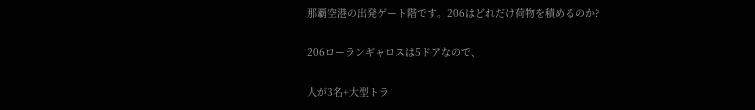那覇空港の出発ゲート階です。206はどれだけ荷物を積めるのか?

206ローランギャロスは5ドアなので、

人が3名+大型トラ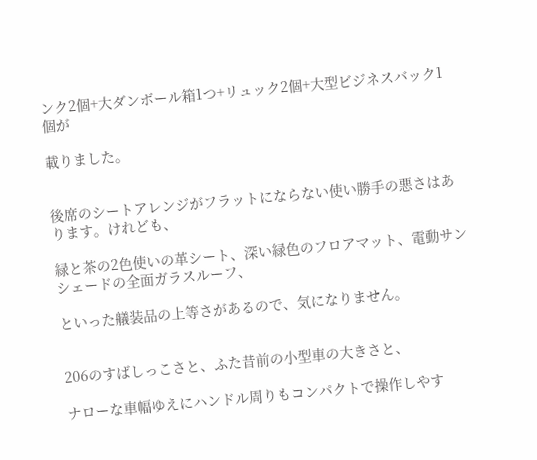ンク2個+大ダンボール箱1つ+リュック2個+大型ビジネスバック1個が

載りました。


後席のシートアレンジがフラットにならない使い勝手の悪さはあります。けれども、

緑と茶の2色使いの革シート、深い緑色のフロアマット、電動サンシェードの全面ガラスルーフ、

といった艤装品の上等さがあるので、気になりません。


206のすばしっこさと、ふた昔前の小型車の大きさと、

ナローな車幅ゆえにハンドル周りもコンパクトで操作しやす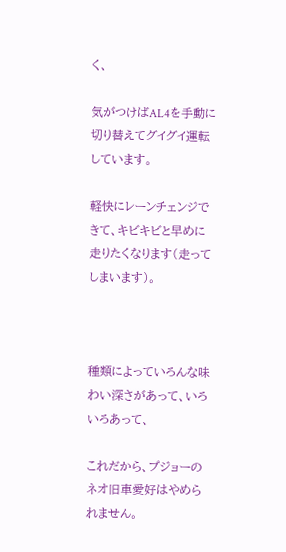く、

気がつけばAL4を手動に切り替えてグイグイ運転しています。

軽快にレーンチェンジできて、キビキビと早めに走りたくなります(走ってしまいます)。



種類によっていろんな味わい深さがあって、いろいろあって、

これだから、プジョーのネオ旧車愛好はやめられません。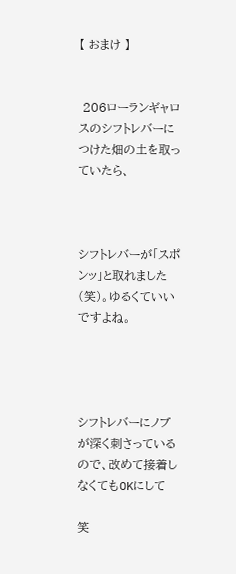【 おまけ 】


 206ローランギャロスのシフトレバーにつけた畑の土を取っていたら、



シフトレバーが「スポンッ」と取れました(笑)。ゆるくていいですよね。




シフトレバーにノブが深く刺さっているので、改めて接着しなくてもOKにして

笑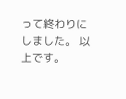って終わりにしました。 以上です。